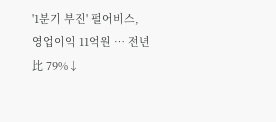'1분기 부진' 펄어비스, 영업이익 11억원 … 전년比 79%↓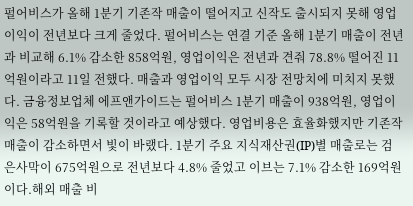펄어비스가 올해 1분기 기존작 매출이 떨어지고 신작도 출시되지 못해 영업이익이 전년보다 크게 줄었다. 펄어비스는 연결 기준 올해 1분기 매출이 전년과 비교해 6.1% 감소한 858억원, 영업이익은 전년과 견줘 78.8% 떨어진 11억원이라고 11일 전했다. 매출과 영업이익 모두 시장 전망치에 미치지 못했다. 금융정보업체 에프앤가이드는 펄어비스 1분기 매출이 938억원, 영업이익은 58억원을 기록할 것이라고 예상했다. 영업비용은 효율화했지만 기존작 매출이 감소하면서 빛이 바랬다. 1분기 주요 지식재산권(IP)별 매출로는 검은사막이 675억원으로 전년보다 4.8% 줄었고 이브는 7.1% 감소한 169억원이다.해외 매출 비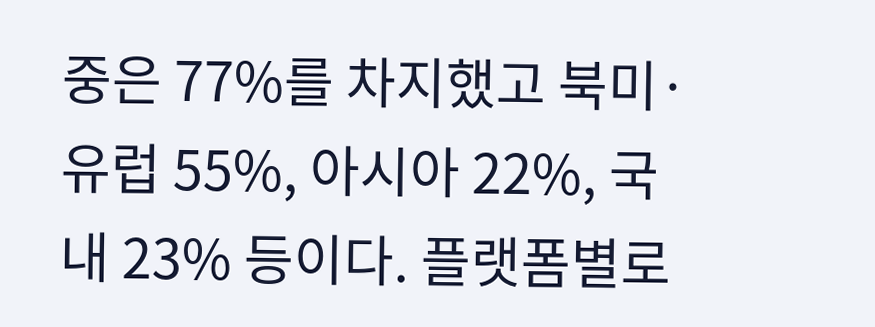중은 77%를 차지했고 북미·유럽 55%, 아시아 22%, 국내 23% 등이다. 플랫폼별로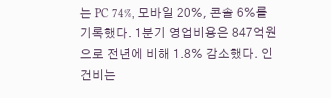는 PC 74%, 모바일 20%, 콘솔 6%를 기록했다. 1분기 영업비용은 847억원으로 전년에 비해 1.8% 감소했다. 인건비는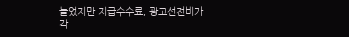늘었지만 지급수수료, 광고선전비가 각